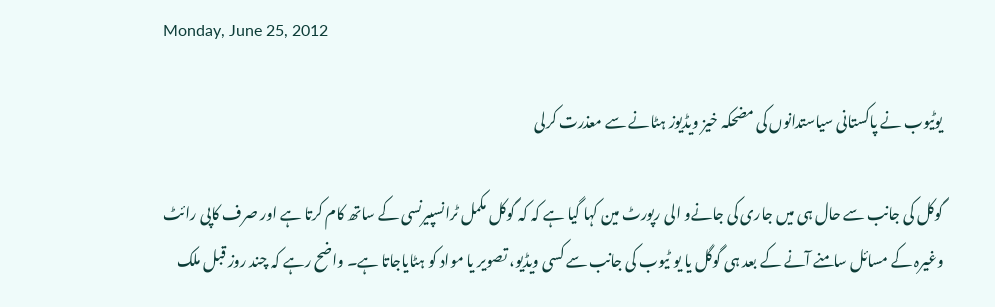Monday, June 25, 2012

یوٹیوب نے پاکستانی سیاستدانوں کی مضحکہ خیز ویڈیوز ہٹانے سے معذرت کرلی

گوکل کی جانب سے حال ہی میں جاری کی جانےو الی رپورٹ مین کہا گیا ہے کہ کہ گوکل مکمل ٹرانسپیرنسی کے ساتھ کام کرتا ہے اور صرف کاپی رائٹ وغیرہ کے مسائل سامنے آنے کے بعد ہی گوگل یا یو ٹیوب کی جانب سے کسی ویڈیو، تصویر یا مواد کو ہٹایاجاتا ہے۔ واضح رہے کہ چند روز قبل ملک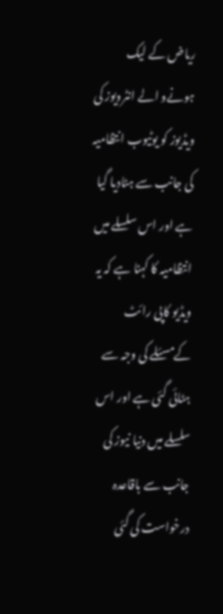ریاض کے لیک ہونےو الے انٹرویوز کی ویڈیوز کو یوٹیوب انتظامیہ کی جانب سے ہٹادیا گیا ہے اور اس سلسلے میں انتظامیہ کا کہنا ہے کہ یہ ویڈیو کاپی رائٹ کےمسئلے کی وجہ سے ہٹائی گئی ہے اور اس سلسلے میں دنیا نیوز کی جانب سے باقاعدہ درخواست کی گئی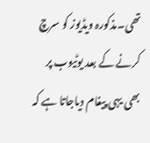تھی۔مذکورہ ویڈیوز کو سرچ کرنے کے بعد یوٹیوب پر بھی یہی پیغام دیاجاتا ہے کہ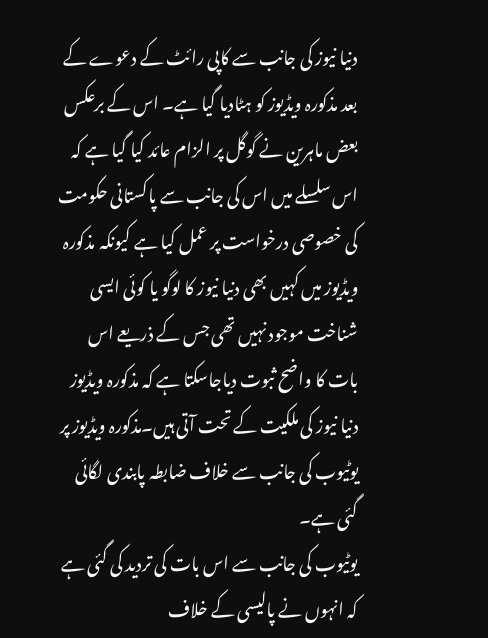دنیا نیوز کی جانب سے کاپی رائٹ کے دعوے کے بعد مذکورہ ویڈیوز کو ہٹادیا گیا ہے۔ اس کے برعکس بعض ماہرین نے گوگل پر الزام عائد کیا گیا ہے کہ اس سلسلے میں اس کی جانب سے پاکستانی حکومت کی خصوصی درخواست پر عمل کیا ہے کیونکہ مذکورہ ویڈیوز میں کہیں بھی دنیا نیوز کا لوگو یا کوئی ایسی شناخت موجود نہیں تھی جس کے ذریعے اس بات کا واضح ثبوت دیاجاسکتا ہے کہ مذکورہ ویڈیوز دنیا نیوز کی ملکیت کے تحت آتی ہیں۔مذکورہ ویڈیوز پر یوٹیوب کی جانب سے خلاف ضابطہ پابندی لگائی گئی ہے۔
یوٹیوب کی جانب سے اس بات کی تردید کی گئی ہے کہ انہوں نے پالیسی کے خلاف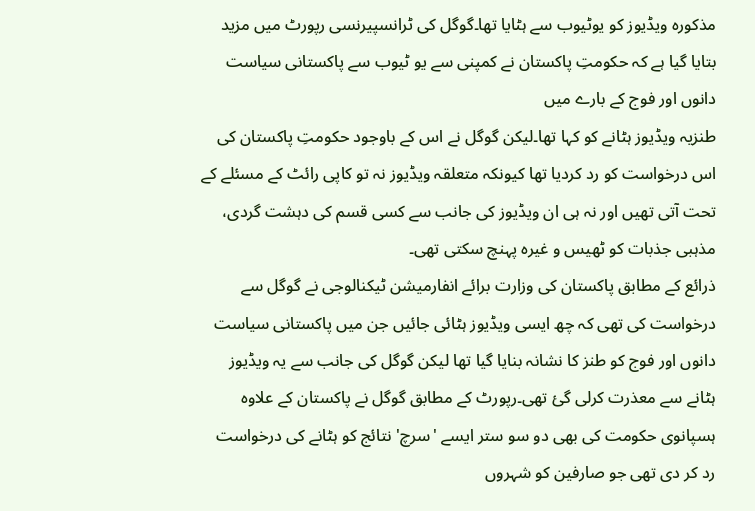مذکورہ ویڈیوز کو یوٹیوب سے ہٹایا تھا۔گوگل کی ٹرانسپیرنسی رپورٹ میں مزید بتایا گیا ہے کہ حکومتِ پاکستان نے کمپنی سے یو ٹیوب سے پاکستانی سیاست دانوں اور فوج کے بارے میں
طنزیہ ویڈیوز ہٹانے کو کہا تھا۔لیکن گوگل نے اس کے باوجود حکومتِ پاکستان کی اس درخواست کو رد کردیا تھا کیونکہ متعلقہ ویڈیوز نہ تو کاپی رائٹ کے مسئلے کے تحت آتی تھیں اور نہ ہی ان ویڈیوز کی جانب سے کسی قسم کی دہشت گردی، مذہبی جذبات کو ٹھیس و غیرہ پہنچ سکتی تھی۔
ذرائع کے مطابق پاکستان کی وزارت برائے انفارمیشن ٹیکنالوجی نے گوگل سے درخواست کی تھی کہ چھ ایسی ویڈیوز ہٹائی جائیں جن میں پاکستانی سیاست دانوں اور فوج کو طنز کا نشانہ بنایا گیا تھا لیکن گوگل کی جانب سے یہ ویڈیوز ہٹانے سے معذرت کرلی گئ تھی۔رپورٹ کے مطابق گوگل نے پاکستان کے علاوہ ہسپانوی حکومت کی بھی دو سو ستر ایسے 'سرچ' نتائج کو ہٹانے کی درخواست رد کر دی تھی جو صارفین کو شہروں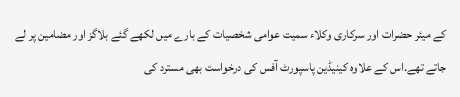کے میئر حضرات اور سرکاری وکلاء سمیت عوامی شخصیات کے بارے میں لکھے گئے بلاگز اور مضامین پر لے جاتے تھے.اس کے علاوہ کینیڈین پاسپورٹ آفس کی درخواست بھی مسترد کی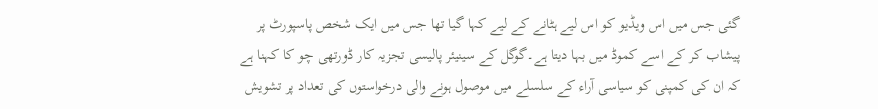گئی جس میں اس ویڈیو کو اس لیے ہٹانے کے لیے کہا گیا تھا جس میں ایک شخص پاسپورٹ پر پیشاب کر کے اسے کموڈ میں بہا دیتا ہے۔گوگل کے سینیئر پالیسی تجزیہ کار ڈورتھی چو کا کہنا ہے کہ ان کی کمپنی کو سیاسی آراء کے سلسلے میں موصول ہونے والی درخواستوں کی تعداد پر تشویش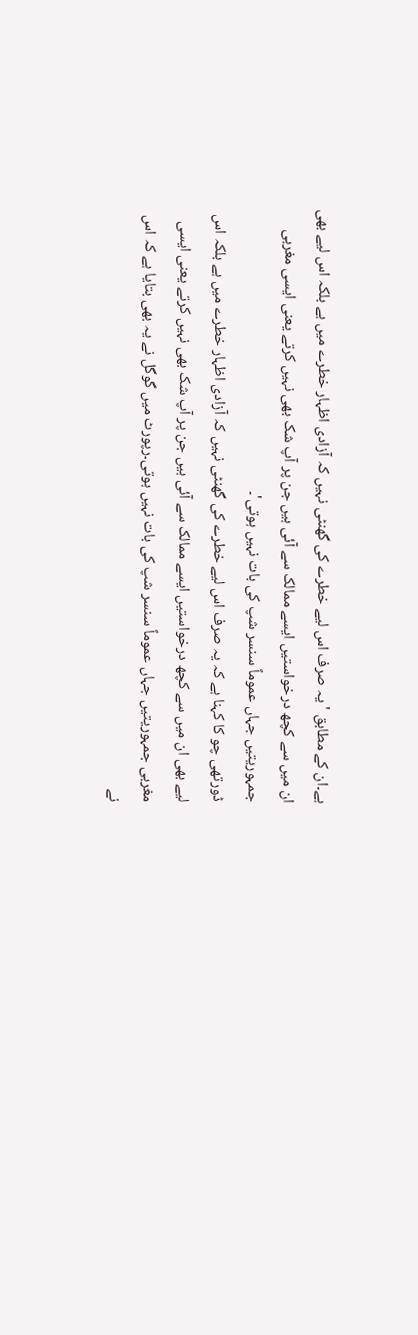ہے۔ان کے مطابق 'یہ صرف اس لیے خطرے کی گھنٹی نہیں کہ آزادی اظہار خطرے میں ہے بلکہ اس لیے بھی ان میں سے کچھ درخواستیں ایسے ممالک سے آئی ہیں جن پر آپ شک بھی نہیں کرتے یعنی ایسی مغربی جمہوریتیں جہاں عموماً سنسر شپ کی بات نہیں ہوتی'۔
ڈورتھی چو کا کہنا ہے کہ یہ صرف اس لیے خطرے کی گھنٹی نہیں کہ آزادی اظہار خطرے میں ہے بلکہ اس لیے بھی ان میں سے کچھ درخواستیں ایسے ممالک سے آئی ہیں جن پر آپ شک بھی نہیں کرتے یعنی ایسی مغربی جمہوریتیں جہاں عموماً سنسر شپ کی بات نہیں ہوتی۔رپورٹ میں گوگل نے یہ بھی بتایا ہے کہ اس نے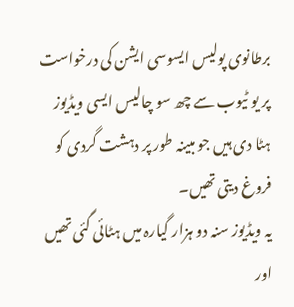برطانوی پولیس ایسوسی ایشن کی درخواست پر یو ٹیوب سے چھ سو چالیس ایسی ویڈیوز ہٹا دی ہیں جو مبینہ طور پر دہشت گردی کو فروغ دیتی تھیں۔
یہ ویڈیوز سنہ دو ہزار گیارہ میں ہٹائی گئی تھیں اور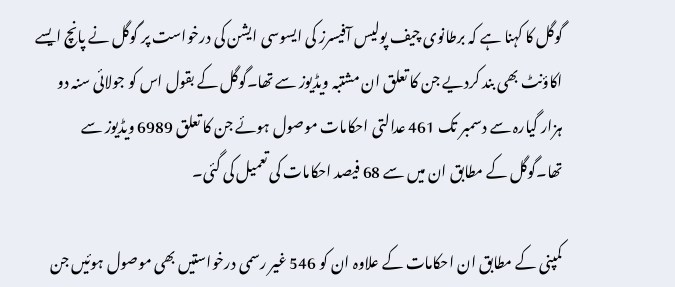گوگل کا کہنا ہے کہ برطانوی چیف پولیس آفیسرز کی ایسوسی ایشن کی درخواست پر گوگل نے پانچ ایسے اکاؤنٹ بھی بند کردیے جن کا تعلق ان مشتبہ ویڈیوز سے تھا۔گوگل کے بقول اس کو جولائی سنہ دو ہزار گیارہ سے دسمبر تک 461 عدالتی احکامات موصول ہوئے جن کا تعلق 6989 ویڈیوز سے تھا۔گوگل کے مطابق ان میں سے 68 فیصد احکامات کی تعمیل کی گئی۔

کمپنی کے مطابق ان احکامات کے علاوہ ان کو 546 غیر رسمی درخواستیں بھی موصول ہوئیں جن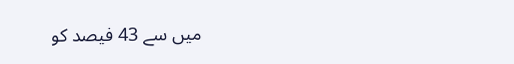میں سے 43 فیصد کو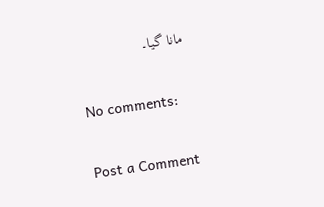مانا گیا۔

No comments:

Post a Comment